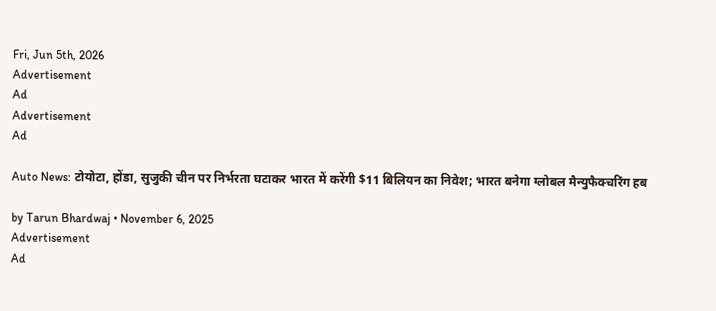Fri, Jun 5th, 2026
Advertisement
Ad
Advertisement
Ad

Auto News: टोयोटा, होंडा, सुजुकी चीन पर निर्भरता घटाकर भारत में करेंगी $11 बिलियन का निवेश; भारत बनेगा ग्लोबल मैन्युफैक्चरिंग हब

by Tarun Bhardwaj • November 6, 2025
Advertisement
Ad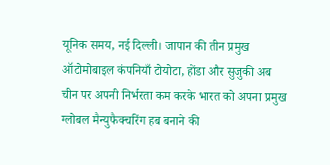यूनिक समय, नई दिल्ली। जापान की तीन प्रमुख ऑटोमोबाइल कंपनियाँ टोयोटा, होंडा और सुजुकी अब चीन पर अपनी निर्भरता कम करके भारत को अपना प्रमुख ग्लोबल मैन्युफैक्चरिंग हब बनाने की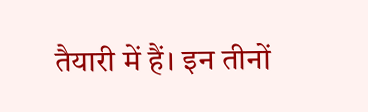तैयारी में हैं। इन तीनों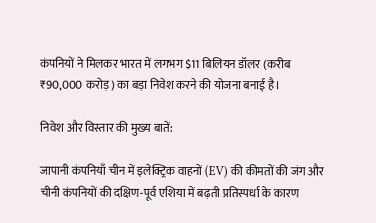कंपनियों ने मिलकर भारत में लगभग $11 बिलियन डॉलर (करीब ₹90,000 करोड़) का बड़ा निवेश करने की योजना बनाई है।

निवेश और विस्तार की मुख्य बातें:

जापानी कंपनियाँ चीन में इलेक्ट्रिक वाहनों (EV) की कीमतों की जंग और चीनी कंपनियों की दक्षिण-पूर्व एशिया में बढ़ती प्रतिस्पर्धा के कारण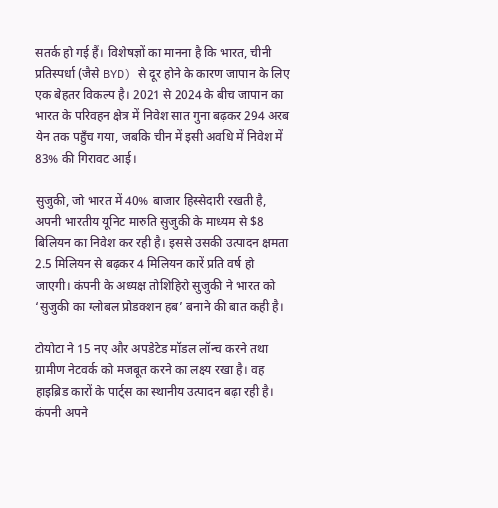सतर्क हो गई हैं। विशेषज्ञों का मानना है कि भारत, चीनी प्रतिस्पर्धा (जैसे BYD) से दूर होने के कारण जापान के लिए एक बेहतर विकल्प है। 2021 से 2024 के बीच जापान का भारत के परिवहन क्षेत्र में निवेश सात गुना बढ़कर 294 अरब येन तक पहुँच गया, जबकि चीन में इसी अवधि में निवेश में 83% की गिरावट आई।

सुजुकी, जो भारत में 40% बाजार हिस्सेदारी रखती है, अपनी भारतीय यूनिट मारुति सुजुकी के माध्यम से $8 बिलियन का निवेश कर रही है। इससे उसकी उत्पादन क्षमता 2.5 मिलियन से बढ़कर 4 मिलियन कारें प्रति वर्ष हो जाएगी। कंपनी के अध्यक्ष तोशिहिरो सुजुकी ने भारत को ‘सुजुकी का ग्लोबल प्रोडक्शन हब’ बनाने की बात कही है।

टोयोटा ने 15 नए और अपडेटेड मॉडल लॉन्च करने तथा ग्रामीण नेटवर्क को मजबूत करने का लक्ष्य रखा है। वह हाइब्रिड कारों के पार्ट्स का स्थानीय उत्पादन बढ़ा रही है। कंपनी अपने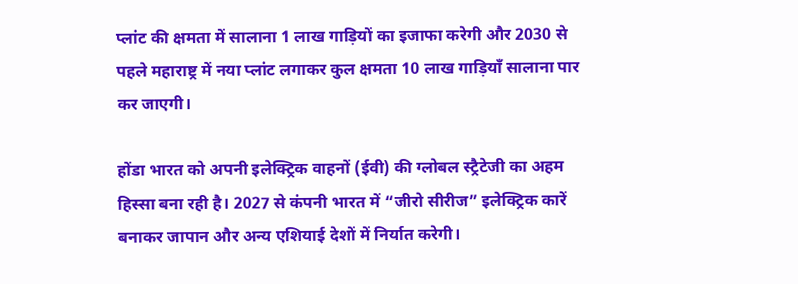प्लांट की क्षमता में सालाना 1 लाख गाड़ियों का इजाफा करेगी और 2030 से पहले महाराष्ट्र में नया प्लांट लगाकर कुल क्षमता 10 लाख गाड़ियाँ सालाना पार कर जाएगी।

होंडा भारत को अपनी इलेक्ट्रिक वाहनों (ईवी) की ग्लोबल स्ट्रैटेजी का अहम हिस्सा बना रही है। 2027 से कंपनी भारत में “जीरो सीरीज” इलेक्ट्रिक कारें बनाकर जापान और अन्य एशियाई देशों में निर्यात करेगी।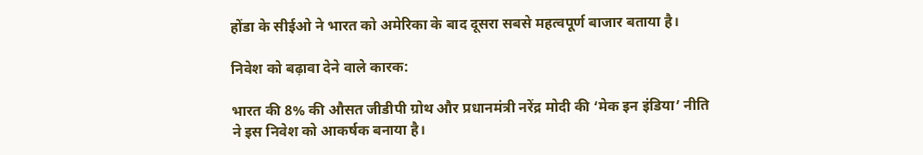होंडा के सीईओ ने भारत को अमेरिका के बाद दूसरा सबसे महत्वपूर्ण बाजार बताया है।

निवेश को बढ़ावा देने वाले कारक:

भारत की 8% की औसत जीडीपी ग्रोथ और प्रधानमंत्री नरेंद्र मोदी की ‘मेक इन इंडिया’ नीति ने इस निवेश को आकर्षक बनाया है।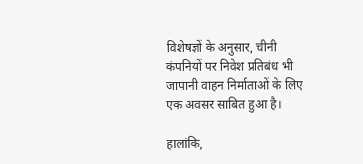विशेषज्ञों के अनुसार, चीनी कंपनियों पर निवेश प्रतिबंध भी जापानी वाहन निर्माताओं के लिए एक अवसर साबित हुआ है।

हालांकि,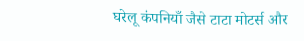घरेलू कंपनियाँ जैसे टाटा मोटर्स और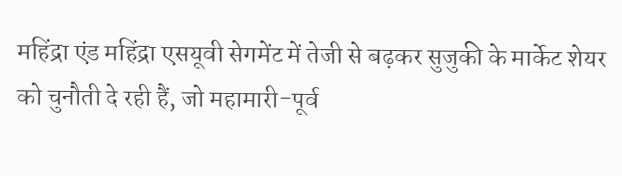महिंद्रा एंड महिंद्रा एसयूवी सेगमेंट में तेजी से बढ़कर सुजुकी के मार्केट शेयर को चुनौती दे रही हैं, जो महामारी-पूर्व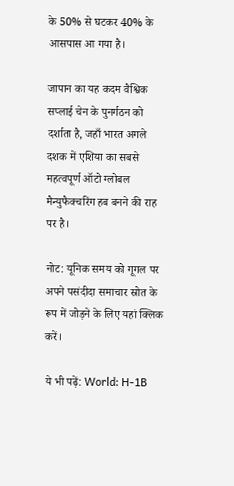के 50% से घटकर 40% के आसपास आ गया है।

जापान का यह कदम वैश्विक सप्लाई चेन के पुनर्गठन को दर्शाता है, जहाँ भारत अगले दशक में एशिया का सबसे महत्वपूर्ण ऑटो ग्लोबल मैन्युफैक्चरिंग हब बनने की राह पर है।

नोट: यूनिक समय को गूगल पर अपने पसंदीदा समाचार स्रोत के रूप में जोड़ने के लिए यहां क्लिक करें।

ये भी पढ़ें: World: H-1B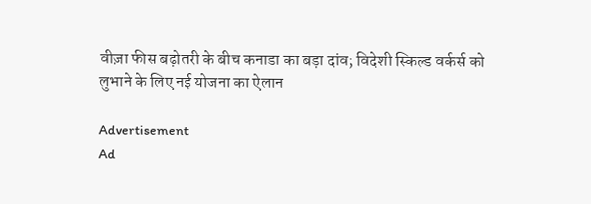वीज़ा फीस बढ़ोतरी के बीच कनाडा का बड़ा दांव; विदेशी स्किल्ड वर्कर्स को लुभाने के लिए नई योजना का ऐलान

Advertisement
Ad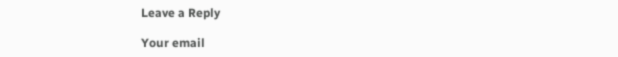Leave a Reply

Your email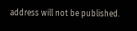address will not be published.